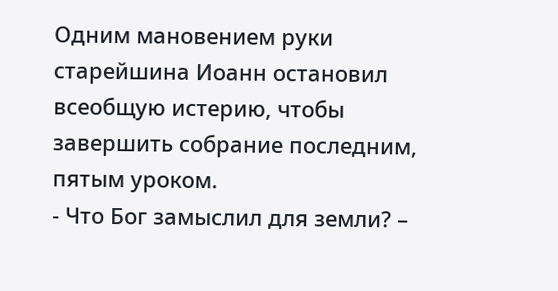Одним мановением руки старейшина Иоанн остановил всеобщую истерию, чтобы завершить собрание последним, пятым уроком.
- Что Бог замыслил для земли? –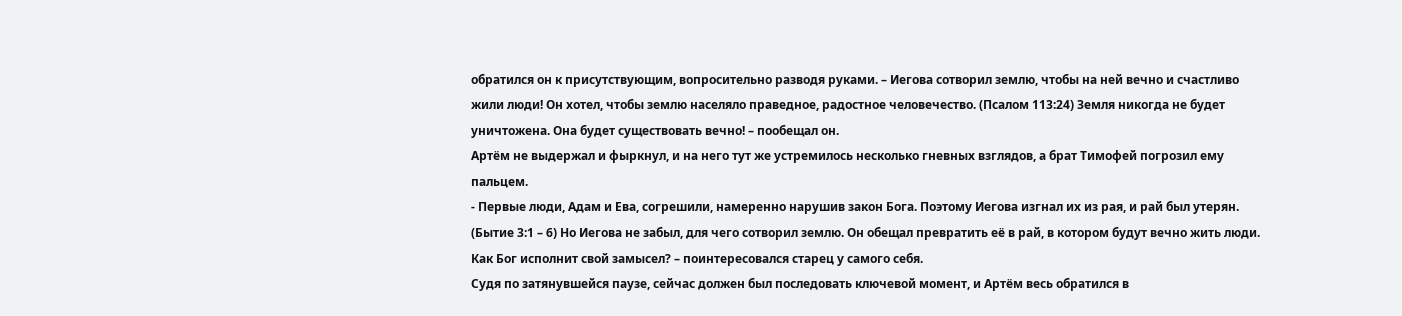обратился он к присутствующим, вопросительно разводя руками. – Иегова сотворил землю, чтобы на ней вечно и счастливо жили люди! Он хотел, чтобы землю населяло праведное, радостное человечество. (Псалом 113:24) Земля никогда не будет уничтожена. Она будет существовать вечно! – пообещал он.
Артём не выдержал и фыркнул, и на него тут же устремилось несколько гневных взглядов, а брат Тимофей погрозил ему пальцем.
- Первые люди, Адам и Ева, согрешили, намеренно нарушив закон Бога. Поэтому Иегова изгнал их из рая, и рай был утерян. (Бытие 3:1 – 6) Но Иегова не забыл, для чего сотворил землю. Он обещал превратить её в рай, в котором будут вечно жить люди. Как Бог исполнит свой замысел? – поинтересовался старец у самого себя.
Судя по затянувшейся паузе, сейчас должен был последовать ключевой момент, и Артём весь обратился в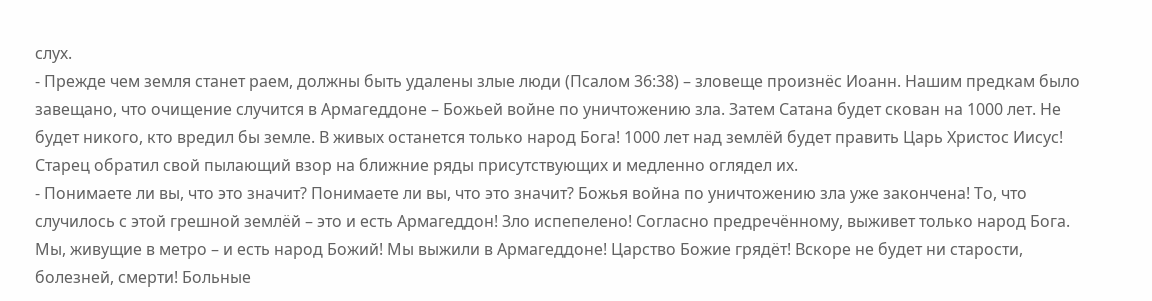слух.
- Прежде чем земля станет раем, должны быть удалены злые люди (Псалом 36:38) – зловеще произнёс Иоанн. Нашим предкам было завещано, что очищение случится в Армагеддоне – Божьей войне по уничтожению зла. Затем Сатана будет скован на 1000 лет. Не будет никого, кто вредил бы земле. В живых останется только народ Бога! 1000 лет над землёй будет править Царь Христос Иисус!
Старец обратил свой пылающий взор на ближние ряды присутствующих и медленно оглядел их.
- Понимаете ли вы, что это значит? Понимаете ли вы, что это значит? Божья война по уничтожению зла уже закончена! То, что случилось с этой грешной землёй – это и есть Армагеддон! Зло испепелено! Согласно предречённому, выживет только народ Бога. Мы, живущие в метро – и есть народ Божий! Мы выжили в Армагеддоне! Царство Божие грядёт! Вскоре не будет ни старости, болезней, смерти! Больные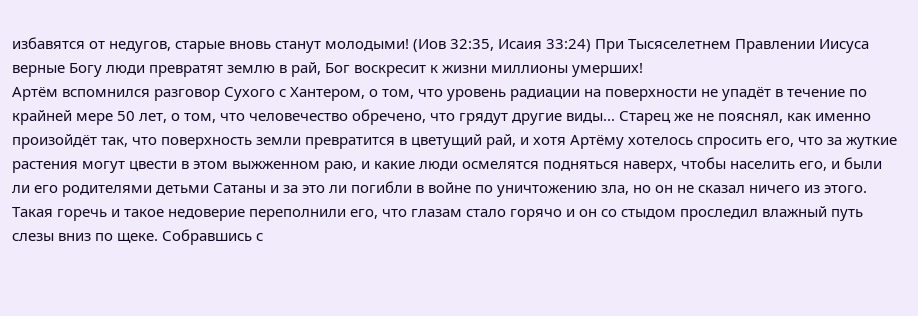избавятся от недугов, старые вновь станут молодыми! (Иов 32:35, Исаия 33:24) При Тысяселетнем Правлении Иисуса верные Богу люди превратят землю в рай, Бог воскресит к жизни миллионы умерших!
Артём вспомнился разговор Сухого с Хантером, о том, что уровень радиации на поверхности не упадёт в течение по крайней мере 50 лет, о том, что человечество обречено, что грядут другие виды... Старец же не пояснял, как именно произойдёт так, что поверхность земли превратится в цветущий рай, и хотя Артёму хотелось спросить его, что за жуткие растения могут цвести в этом выжженном раю, и какие люди осмелятся подняться наверх, чтобы населить его, и были ли его родителями детьми Сатаны и за это ли погибли в войне по уничтожению зла, но он не сказал ничего из этого. Такая горечь и такое недоверие переполнили его, что глазам стало горячо и он со стыдом проследил влажный путь слезы вниз по щеке. Собравшись с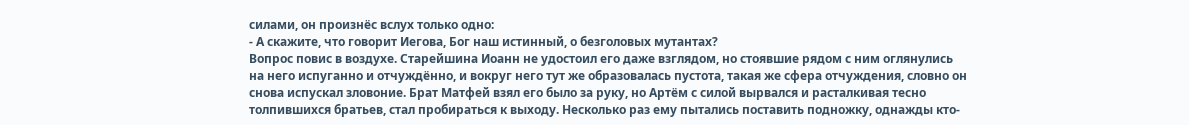силами, он произнёс вслух только одно:
- А скажите, что говорит Иегова, Бог наш истинный, о безголовых мутантах?
Вопрос повис в воздухе. Старейшина Иоанн не удостоил его даже взглядом, но стоявшие рядом с ним оглянулись на него испуганно и отчуждённо, и вокруг него тут же образовалась пустота, такая же сфера отчуждения, словно он снова испускал зловоние. Брат Матфей взял его было за руку, но Артём с силой вырвался и расталкивая тесно толпившихся братьев, стал пробираться к выходу. Несколько раз ему пытались поставить подножку, однажды кто-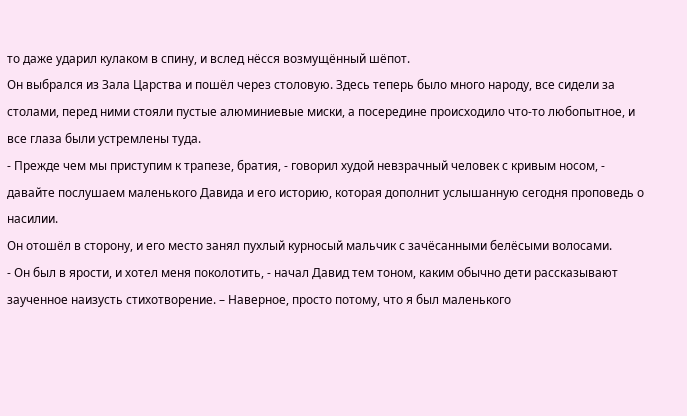то даже ударил кулаком в спину, и вслед нёсся возмущённый шёпот.
Он выбрался из Зала Царства и пошёл через столовую. Здесь теперь было много народу, все сидели за столами, перед ними стояли пустые алюминиевые миски, а посередине происходило что-то любопытное, и все глаза были устремлены туда.
- Прежде чем мы приступим к трапезе, братия, - говорил худой невзрачный человек с кривым носом, - давайте послушаем маленького Давида и его историю, которая дополнит услышанную сегодня проповедь о насилии.
Он отошёл в сторону, и его место занял пухлый курносый мальчик с зачёсанными белёсыми волосами.
- Он был в ярости, и хотел меня поколотить, - начал Давид тем тоном, каким обычно дети рассказывают заученное наизусть стихотворение. – Наверное, просто потому, что я был маленького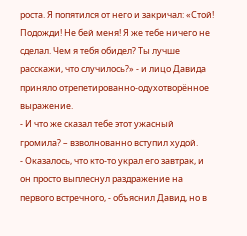роста. Я попятился от него и закричал: «Стой! Подожди! Не бей меня! Я же тебе ничего не сделал. Чем я тебя обидел? Ты лучше расскажи, что случилось?» - и лицо Давида приняло отрепетированно-одухотворённое выражение.
- И что же сказал тебе этот ужасный громила? – взволнованно вступил худой.
- Оказалось, что кто-то украл его завтрак, и он просто выплеснул раздражение на первого встречного, - объяснил Давид, но в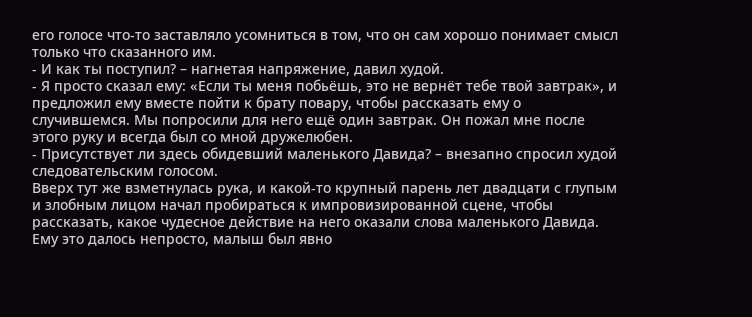его голосе что-то заставляло усомниться в том, что он сам хорошо понимает смысл только что сказанного им.
- И как ты поступил? – нагнетая напряжение, давил худой.
- Я просто сказал ему: «Если ты меня побьёшь, это не вернёт тебе твой завтрак», и предложил ему вместе пойти к брату повару, чтобы рассказать ему о случившемся. Мы попросили для него ещё один завтрак. Он пожал мне после этого руку и всегда был со мной дружелюбен.
- Присутствует ли здесь обидевший маленького Давида? – внезапно спросил худой следовательским голосом.
Вверх тут же взметнулась рука, и какой-то крупный парень лет двадцати с глупым и злобным лицом начал пробираться к импровизированной сцене, чтобы рассказать, какое чудесное действие на него оказали слова маленького Давида. Ему это далось непросто, малыш был явно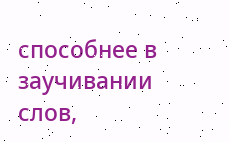способнее в заучивании слов,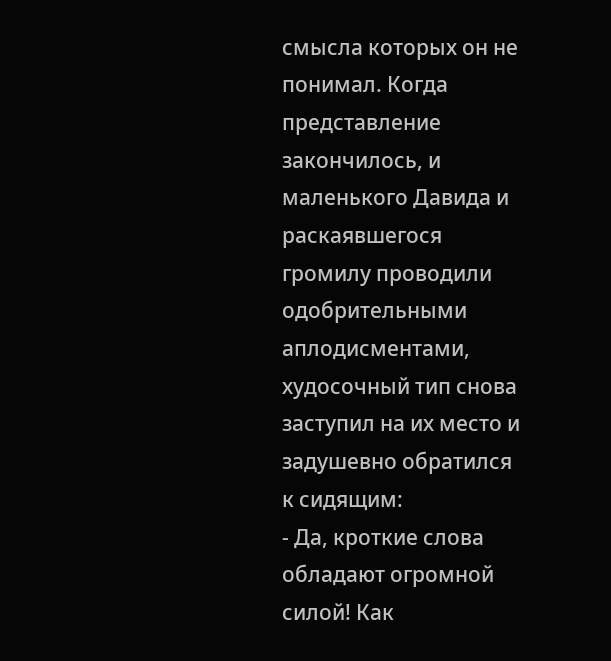смысла которых он не понимал. Когда представление закончилось, и маленького Давида и раскаявшегося громилу проводили одобрительными аплодисментами, худосочный тип снова заступил на их место и задушевно обратился к сидящим:
- Да, кроткие слова обладают огромной силой! Как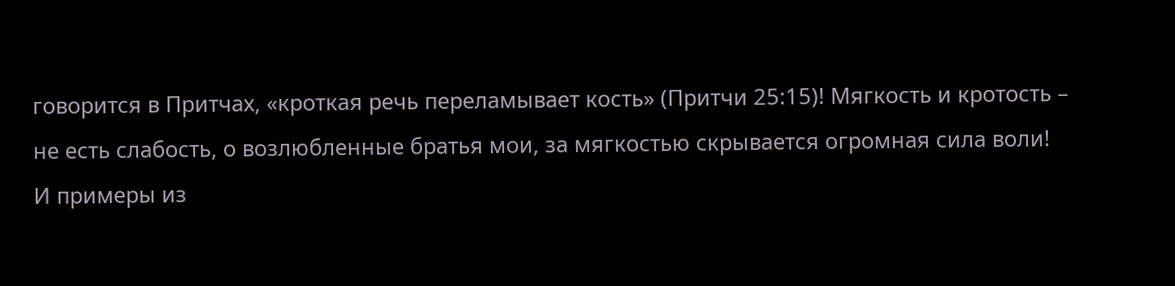говорится в Притчах, «кроткая речь переламывает кость» (Притчи 25:15)! Мягкость и кротость – не есть слабость, о возлюбленные братья мои, за мягкостью скрывается огромная сила воли! И примеры из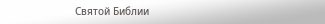Святой Библии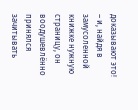доказывают это! – и, найдя в замусоленной книжке нужную страницу, он воодушевлённо принялся зачитывать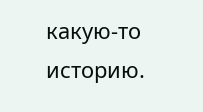какую-то историю.